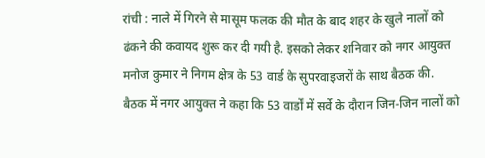रांची : नाले में गिरने से मासूम फलक की मौत के बाद शहर के खुले नालों को ढंकने की कवायद शुरू कर दी गयी है. इसको लेकर शनिवार को नगर आयुक्त मनोज कुमार ने निगम क्षेत्र के 53 वार्ड के सुपरवाइजरों के साथ बैठक की.
बैठक में नगर आयुक्त ने कहा कि 53 वार्डों में सर्वे के दौरान जिन-जिन नालों को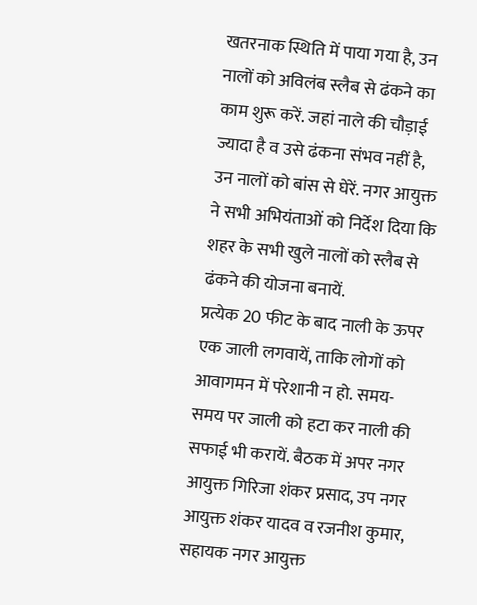खतरनाक स्थिति में पाया गया है, उन नालों को अविलंब स्लैब से ढंकने का काम शुरू करें. जहां नाले की चौड़ाई ज्यादा है व उसे ढंकना संभव नहीं है, उन नालों को बांस से घेरें. नगर आयुक्त ने सभी अभियंताओं को निर्देश दिया कि शहर के सभी खुले नालों को स्लैब से ढंकने की योजना बनायें.
प्रत्येक 20 फीट के बाद नाली के ऊपर एक जाली लगवायें, ताकि लोगों को आवागमन में परेशानी न हो. समय-समय पर जाली को हटा कर नाली की सफाई भी करायें. बैठक में अपर नगर आयुक्त गिरिजा शंकर प्रसाद, उप नगर आयुक्त शंकर यादव व रजनीश कुमार, सहायक नगर आयुक्त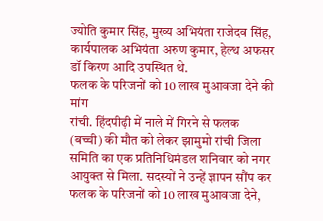ज्योति कुमार सिंह, मुख्य अभियंता राजेदव सिंह, कार्यपालक अभियंता अरुण कुमार, हेल्थ अफसर डॉ किरण आदि उपस्थित थे.
फलक के परिजनों को 10 लाख मुआवजा देने की मांग
रांची. हिंदपीढ़ी में नाले में गिरने से फलक (बच्ची) की मौत को लेकर झामुमो रांची जिला समिति का एक प्रतिनिधिमंडल शनिवार को नगर आयुक्त से मिला. सदस्यों ने उन्हें ज्ञापन सौंप कर फलक के परिजनों को 10 लाख मुआवजा देने,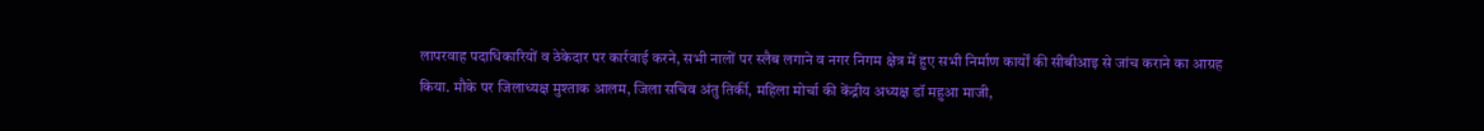लापरवाह पदाधिकारियों व ठेकेदार पर कार्रवाई करने, सभी नालों पर स्लैब लगाने व नगर निगम क्षेत्र में हुए सभी निर्माण कार्यों की सीबीआइ से जांच कराने का आग्रह किया. मौके पर जिलाध्यक्ष मुश्ताक आलम, जिला सचिव अंतु तिर्की, महिला मोर्चा की केंद्रीय अध्यक्ष डॉ महुआ माजी,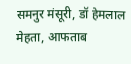समनुर मंसूरी, डॉ हेमलाल मेहता, आफताब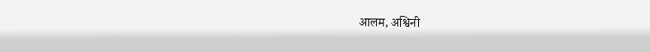आलम, अश्विनी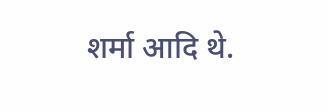शर्मा आदि थे.